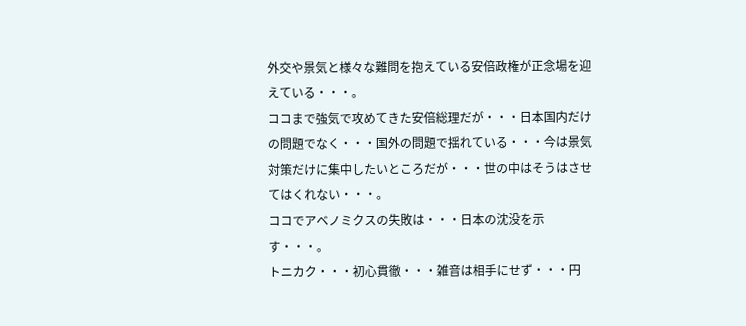外交や景気と様々な難問を抱えている安倍政権が正念場を迎えている・・・。
ココまで強気で攻めてきた安倍総理だが・・・日本国内だけの問題でなく・・・国外の問題で揺れている・・・今は景気対策だけに集中したいところだが・・・世の中はそうはさせてはくれない・・・。
ココでアベノミクスの失敗は・・・日本の沈没を示す・・・。
トニカク・・・初心貫徹・・・雑音は相手にせず・・・円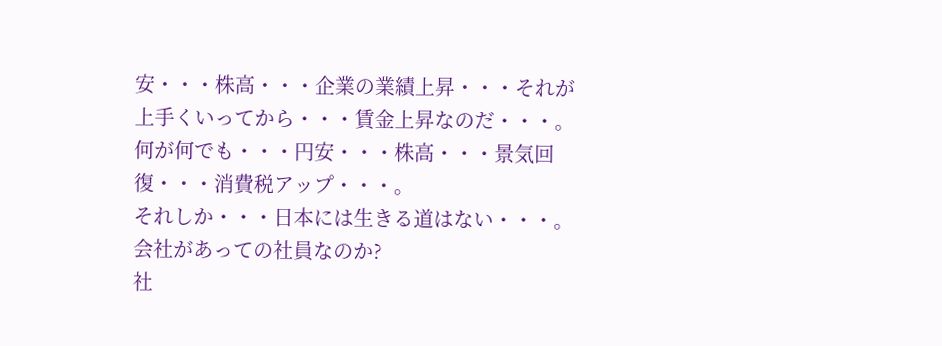安・・・株高・・・企業の業績上昇・・・それが上手くいってから・・・賃金上昇なのだ・・・。
何が何でも・・・円安・・・株高・・・景気回復・・・消費税アップ・・・。
それしか・・・日本には生きる道はない・・・。
会社があっての社員なのか?
社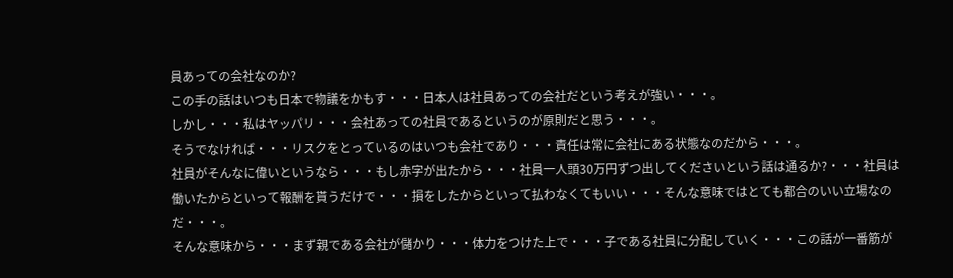員あっての会社なのか?
この手の話はいつも日本で物議をかもす・・・日本人は社員あっての会社だという考えが強い・・・。
しかし・・・私はヤッパリ・・・会社あっての社員であるというのが原則だと思う・・・。
そうでなければ・・・リスクをとっているのはいつも会社であり・・・責任は常に会社にある状態なのだから・・・。
社員がそんなに偉いというなら・・・もし赤字が出たから・・・社員一人頭30万円ずつ出してくださいという話は通るか?・・・社員は働いたからといって報酬を貰うだけで・・・損をしたからといって払わなくてもいい・・・そんな意味ではとても都合のいい立場なのだ・・・。
そんな意味から・・・まず親である会社が儲かり・・・体力をつけた上で・・・子である社員に分配していく・・・この話が一番筋が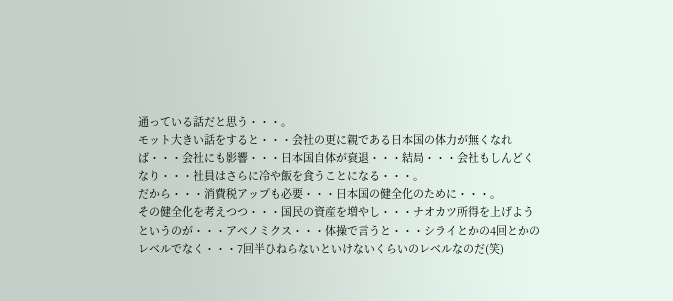通っている話だと思う・・・。
モット大きい話をすると・・・会社の更に親である日本国の体力が無くなれば・・・会社にも影響・・・日本国自体が衰退・・・結局・・・会社もしんどくなり・・・社員はさらに冷や飯を食うことになる・・・。
だから・・・消費税アップも必要・・・日本国の健全化のために・・・。
その健全化を考えつつ・・・国民の資産を増やし・・・ナオカツ所得を上げようというのが・・・アベノミクス・・・体操で言うと・・・シライとかの4回とかのレベルでなく・・・7回半ひねらないといけないくらいのレベルなのだ(笑)